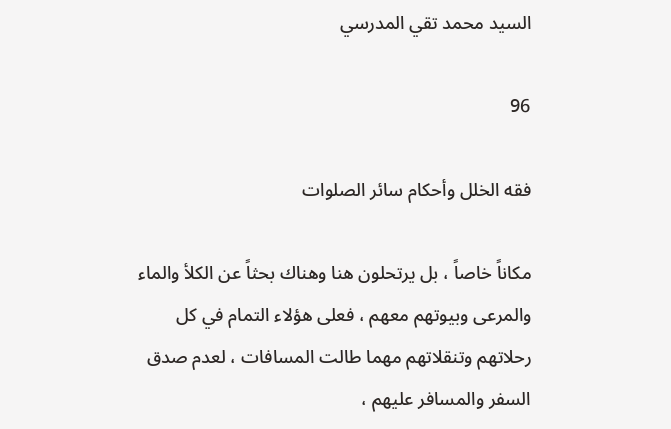السيد محمد تقي المدرسي

96

فقه الخلل وأحكام سائر الصلوات

مكاناً خاصاً ، بل يرتحلون هنا وهناك بحثاً عن الكلأ والماء والمرعى وبيوتهم معهم ، فعلى هؤلاء التمام في كل رحلاتهم وتنقلاتهم مهما طالت المسافات ، لعدم صدق السفر والمسافر عليهم ،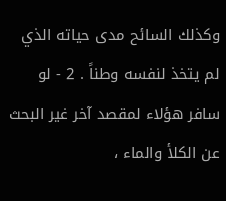وكذلك السائح مدى حياته الذي لم يتخذ لنفسه وطناً . 2 - لو سافر هؤلاء لمقصد آخر غير البحث عن الكلأ والماء ،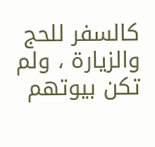كالسفر للحج والزيارة ، ولم تكن بيوتهم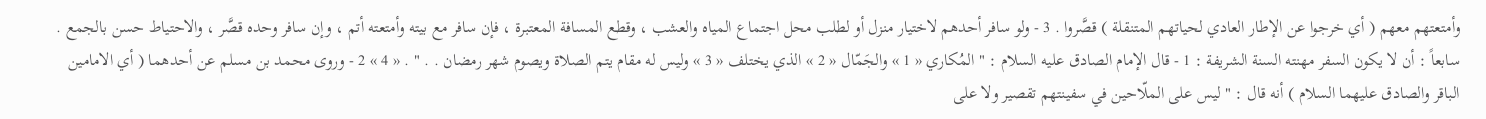وأمتعتهم معهم ( أي خرجوا عن الإطار العادي لحياتهم المتنقلة ) قصَّروا . 3 - ولو سافر أحدهم لاختيار منزل أو لطلب محل اجتماع المياه والعشب ، وقطع المسافة المعتبرة ، فإن سافر مع بيته وأمتعته أتم ، وإن سافر وحده قصَّر ، والاحتياط حسن بالجمع . سابعاً : أن لا يكون السفر مهنته السنة الشريفة : 1 - قال الإمام الصادق عليه السلام : " المُكاري « 1 » والجَمّال « 2 » الذي يختلف « 3 » وليس له مقام يتم الصلاة ويصوم شهر رمضان . . " . « 4 » 2 - وروى محمد بن مسلم عن أحدهما ( أي الامامين الباقر والصادق عليهما السلام ) أنه قال : " ليس على الملّاحين في سفينتهم تقصير ولا على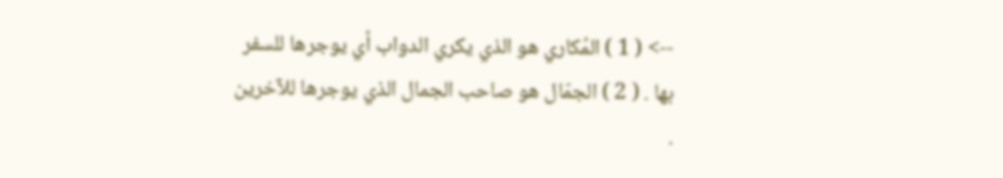--> ( 1 ) المُكاري هو الذي يكري الدواب أي يوجرها للسفر بها . ( 2 ) الجمّال هو صاحب الجمال الذي يوجرها للآخرين .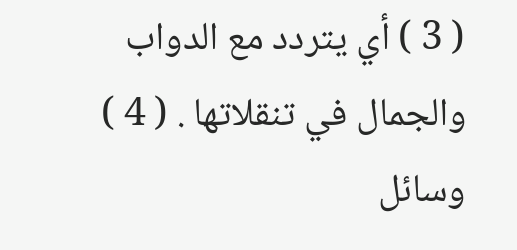( 3 ) أي يتردد مع الدواب والجمال في تنقلاتها . ( 4 ) وسائل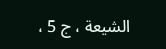الشيعة ، ج 5 ،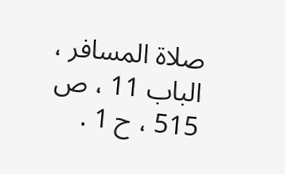صلاة المسافر ، الباب 11 ، ص 515 ، ح 1 .